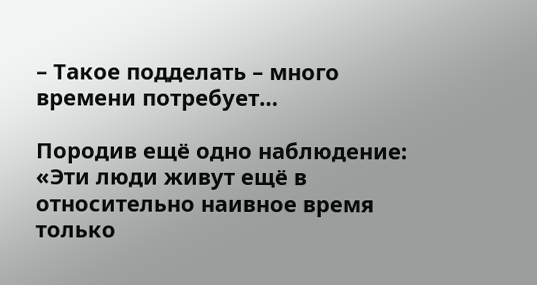– Такое подделать – много времени потребует…

Породив ещё одно наблюдение: «Эти люди живут ещё в относительно наивное время только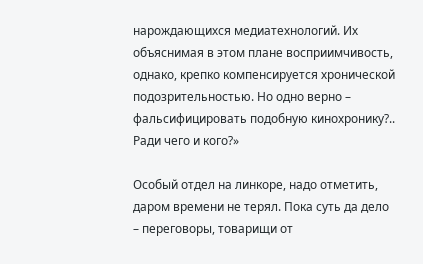нарождающихся медиатехнологий. Их объяснимая в этом плане восприимчивость, однако, крепко компенсируется хронической подозрительностью. Но одно верно – фальсифицировать подобную кинохронику?.. Ради чего и кого?»

Особый отдел на линкоре, надо отметить, даром времени не терял. Пока суть да дело – переговоры, товарищи от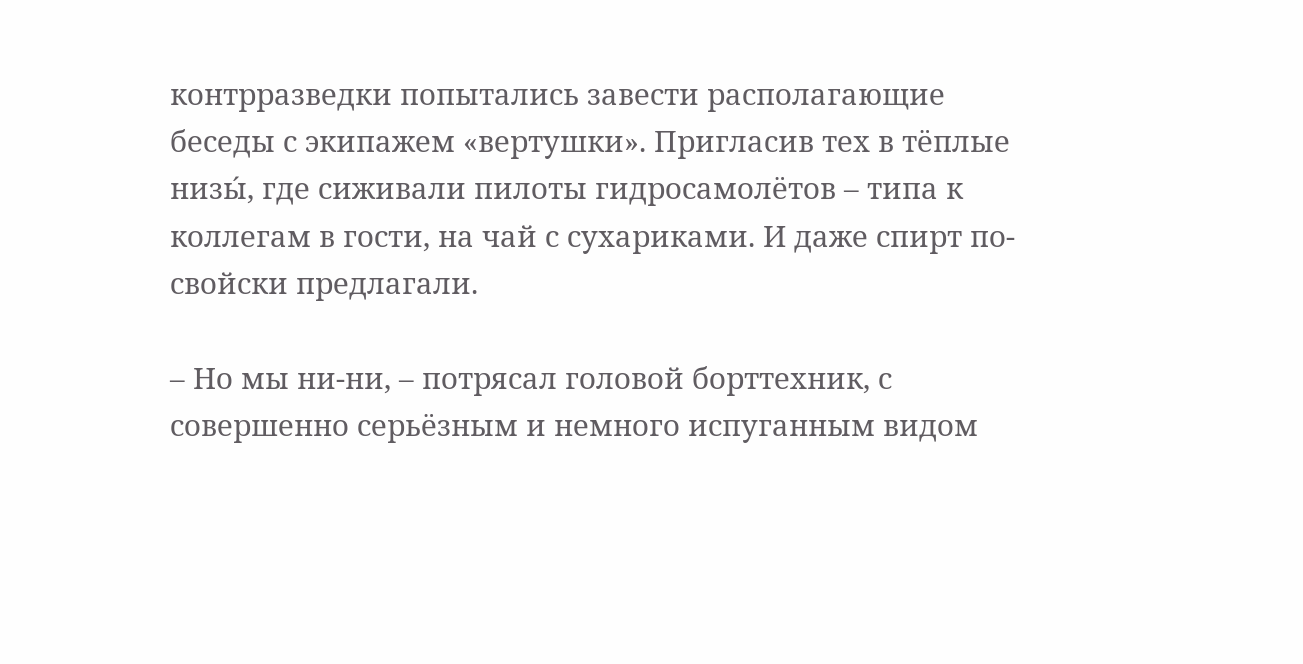контрразведки попытались завести располагающие беседы с экипажем «вертушки». Пригласив тех в тёплые низы́, где сиживали пилоты гидросамолётов – типа к коллегам в гости, на чай с сухариками. И даже спирт по-свойски предлагали.

– Но мы ни-ни, – потрясал головой борттехник, с совершенно серьёзным и немного испуганным видом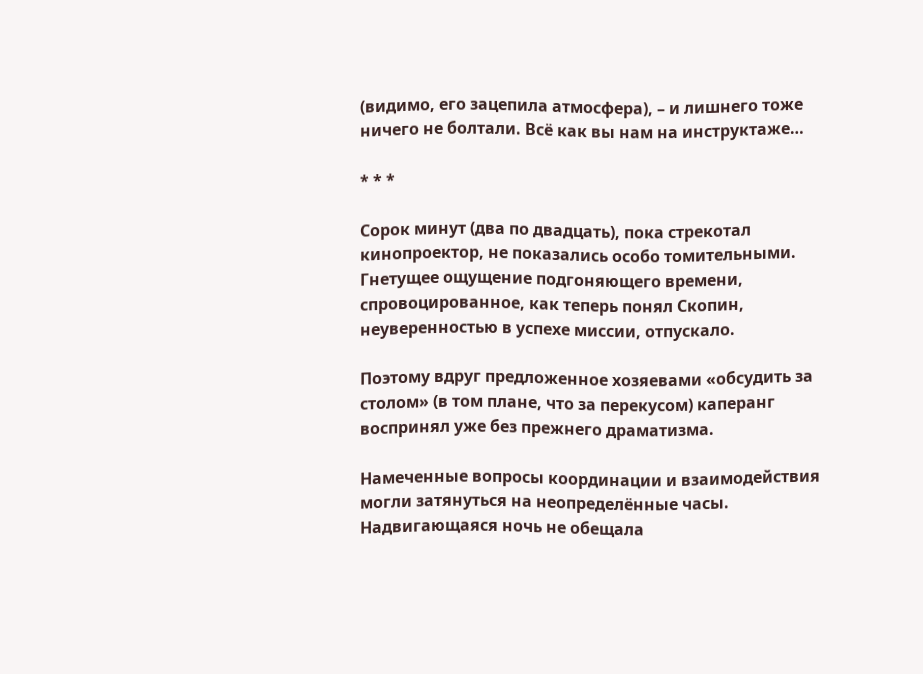(видимо, его зацепила атмосфера), – и лишнего тоже ничего не болтали. Всё как вы нам на инструктаже…

* * *

Сорок минут (два по двадцать), пока стрекотал кинопроектор, не показались особо томительными. Гнетущее ощущение подгоняющего времени, спровоцированное, как теперь понял Скопин, неуверенностью в успехе миссии, отпускало.

Поэтому вдруг предложенное хозяевами «обсудить за столом» (в том плане, что за перекусом) каперанг воспринял уже без прежнего драматизма.

Намеченные вопросы координации и взаимодействия могли затянуться на неопределённые часы. Надвигающаяся ночь не обещала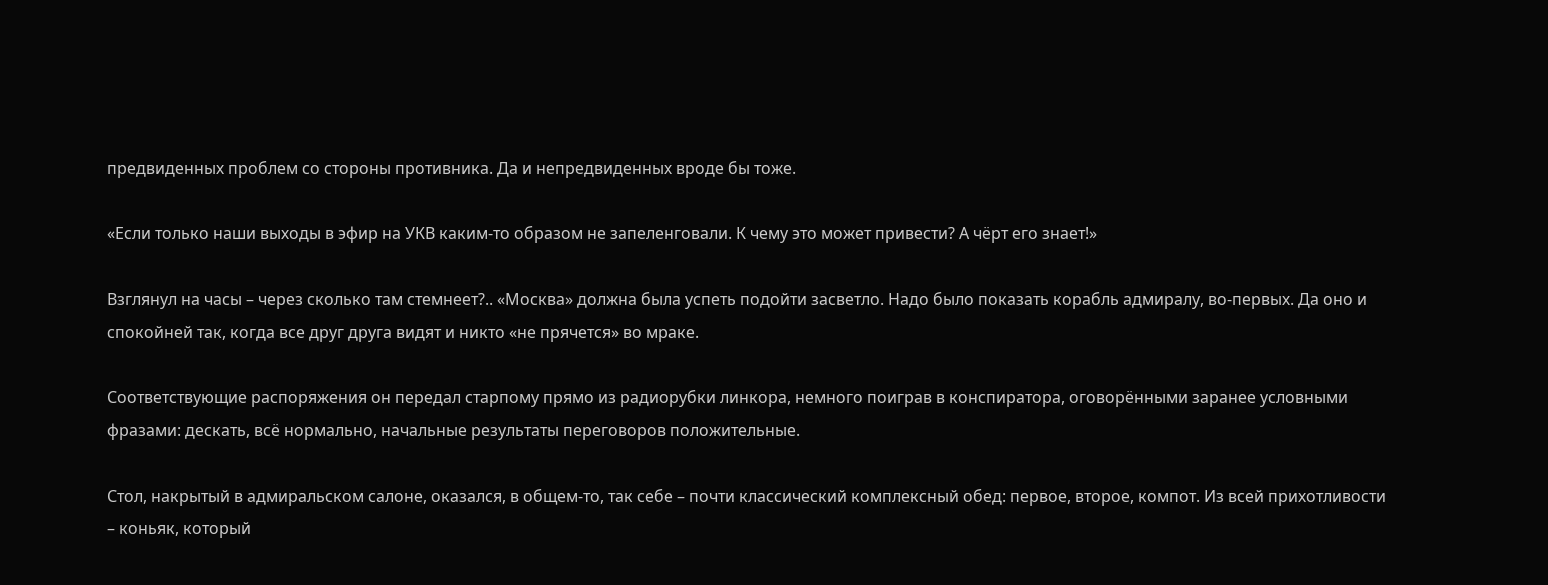предвиденных проблем со стороны противника. Да и непредвиденных вроде бы тоже.

«Если только наши выходы в эфир на УКВ каким-то образом не запеленговали. К чему это может привести? А чёрт его знает!»

Взглянул на часы – через сколько там стемнеет?.. «Москва» должна была успеть подойти засветло. Надо было показать корабль адмиралу, во-первых. Да оно и спокойней так, когда все друг друга видят и никто «не прячется» во мраке.

Соответствующие распоряжения он передал старпому прямо из радиорубки линкора, немного поиграв в конспиратора, оговорёнными заранее условными фразами: дескать, всё нормально, начальные результаты переговоров положительные.

Стол, накрытый в адмиральском салоне, оказался, в общем-то, так себе – почти классический комплексный обед: первое, второе, компот. Из всей прихотливости – коньяк, который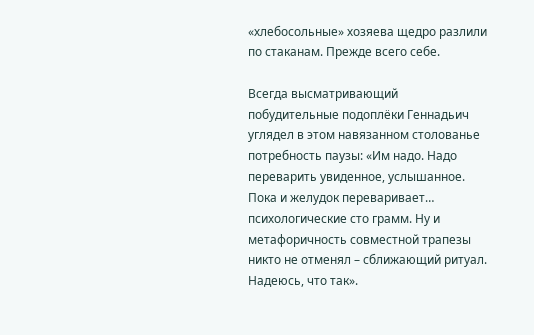«хлебосольные» хозяева щедро разлили по стаканам. Прежде всего себе.

Всегда высматривающий побудительные подоплёки Геннадьич углядел в этом навязанном столованье потребность паузы: «Им надо. Надо переварить увиденное, услышанное. Пока и желудок переваривает… психологические сто грамм. Ну и метафоричность совместной трапезы никто не отменял – сближающий ритуал. Надеюсь, что так».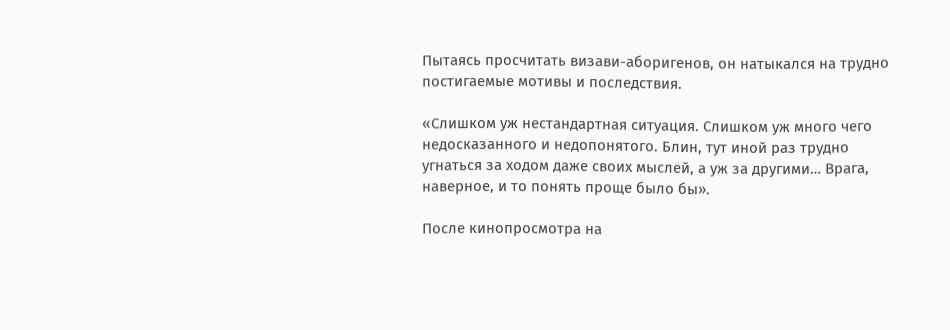Пытаясь просчитать визави-аборигенов, он натыкался на трудно постигаемые мотивы и последствия.

«Слишком уж нестандартная ситуация. Слишком уж много чего недосказанного и недопонятого. Блин, тут иной раз трудно угнаться за ходом даже своих мыслей, а уж за другими… Врага, наверное, и то понять проще было бы».

После кинопросмотра на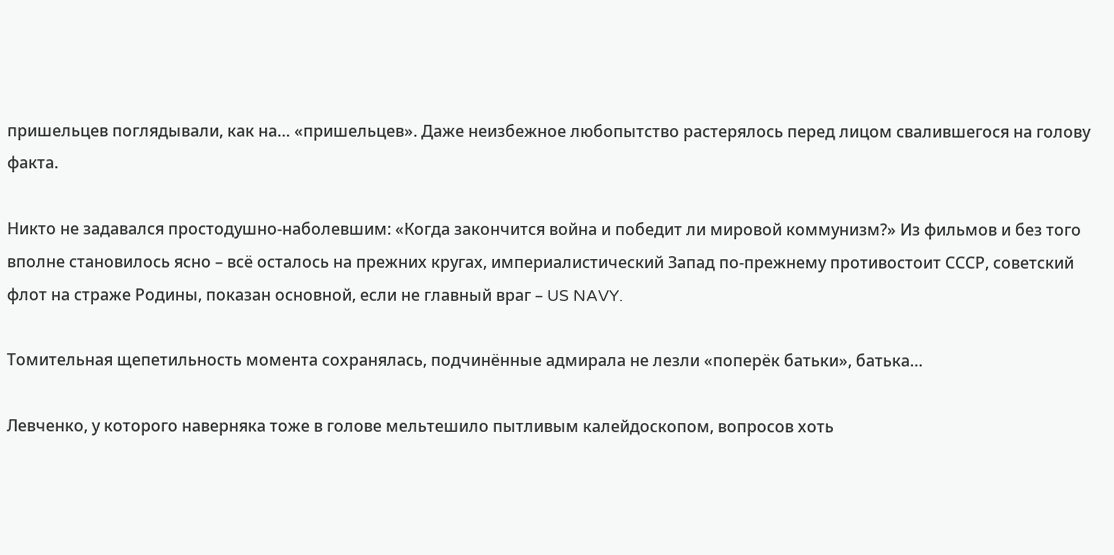пришельцев поглядывали, как на… «пришельцев». Даже неизбежное любопытство растерялось перед лицом свалившегося на голову факта.

Никто не задавался простодушно-наболевшим: «Когда закончится война и победит ли мировой коммунизм?» Из фильмов и без того вполне становилось ясно – всё осталось на прежних кругах, империалистический Запад по-прежнему противостоит СССР, советский флот на страже Родины, показан основной, если не главный враг – US NAVY.

Томительная щепетильность момента сохранялась, подчинённые адмирала не лезли «поперёк батьки», батька…

Левченко, у которого наверняка тоже в голове мельтешило пытливым калейдоскопом, вопросов хоть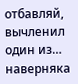отбавляй, вычленил один из… наверняка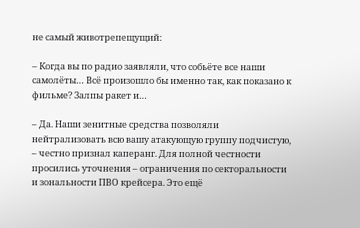не самый животрепещущий:

– Когда вы по радио заявляли, что собьёте все наши самолёты… Всё произошло бы именно так, как показано к фильме? Залпы ракет и…

– Да. Наши зенитные средства позволяли нейтрализовать всю вашу атакующую группу подчистую, – честно признал каперанг. Для полной честности просились уточнения – ограничения по секторальности и зональности ПВО крейсера. Это ещё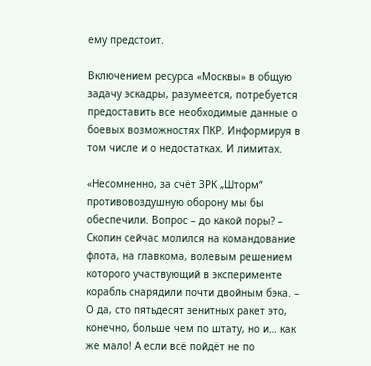ему предстоит.

Включением ресурса «Москвы» в общую задачу эскадры, разумеется, потребуется предоставить все необходимые данные о боевых возможностях ПКР. Информируя в том числе и о недостатках. И лимитах.

«Несомненно, за счёт ЗРК „Шторм“ противовоздушную оборону мы бы обеспечили. Вопрос – до какой поры? – Скопин сейчас молился на командование флота, на главкома, волевым решением которого участвующий в эксперименте корабль снарядили почти двойным бэка. – О да, сто пятьдесят зенитных ракет это, конечно, больше чем по штату, но и… как же мало! А если всё пойдёт не по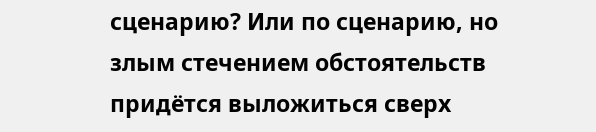сценарию? Или по сценарию, но злым стечением обстоятельств придётся выложиться сверх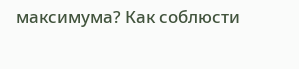максимума? Как соблюсти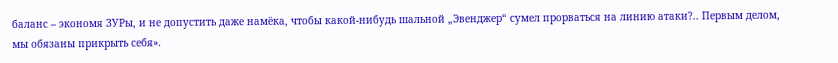баланс – экономя ЗУРы, и не допустить даже намёка, чтобы какой-нибудь шальной „Эвенджер“ сумел прорваться на линию атаки?.. Первым делом, мы обязаны прикрыть себя».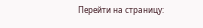Перейти на страницу: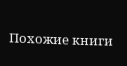Похожие книги